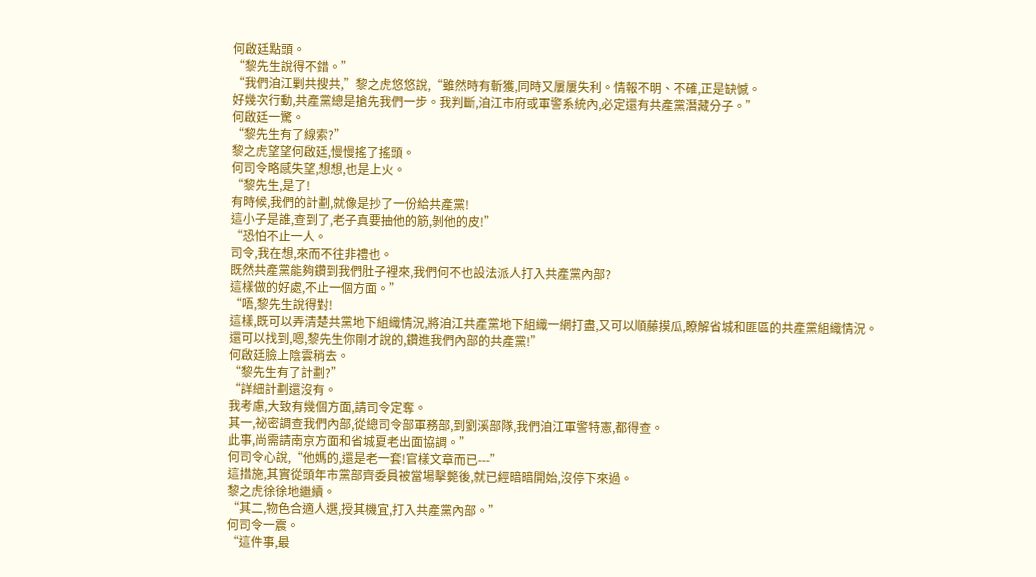何啟廷點頭。
“黎先生說得不錯。”
“我們洎江剿共搜共,”黎之虎悠悠說,“雖然時有斬獲,同時又屢屢失利。情報不明、不確,正是缺憾。
好幾次行動,共產黨總是搶先我們一步。我判斷,洎江市府或軍警系統內,必定還有共產黨潛藏分子。”
何啟廷一驚。
“黎先生有了線索?”
黎之虎望望何啟廷,慢慢搖了搖頭。
何司令略感失望,想想,也是上火。
“黎先生,是了!
有時候,我們的計劃,就像是抄了一份給共產黨!
這小子是誰,查到了,老子真要抽他的筋,剝他的皮!”
“恐怕不止一人。
司令,我在想,來而不往非禮也。
既然共產黨能夠鑽到我們肚子裡來,我們何不也設法派人打入共產黨內部?
這樣做的好處,不止一個方面。”
“唔,黎先生說得對!
這樣,既可以弄清楚共黨地下組織情況,將洎江共產黨地下組織一網打盡,又可以順藤摸瓜,瞭解省城和匪區的共產黨組織情況。
還可以找到,嗯,黎先生你剛才說的,鑽進我們內部的共產黨!”
何啟廷臉上陰雲稍去。
“黎先生有了計劃?”
“詳細計劃還沒有。
我考慮,大致有幾個方面,請司令定奪。
其一,祕密調查我們內部,從總司令部軍務部,到劉溪部隊,我們洎江軍警特憲,都得查。
此事,尚需請南京方面和省城夏老出面協調。”
何司令心說,“他媽的,還是老一套!官樣文章而已---”
這措施,其實從頭年市黨部齊委員被當場擊斃後,就已經暗暗開始,沒停下來過。
黎之虎徐徐地繼續。
“其二,物色合適人選,授其機宜,打入共產黨內部。”
何司令一震。
“這件事,最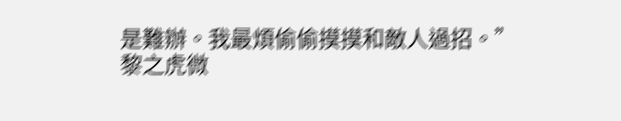是難辦。我最煩偷偷摸摸和敵人過招。”
黎之虎微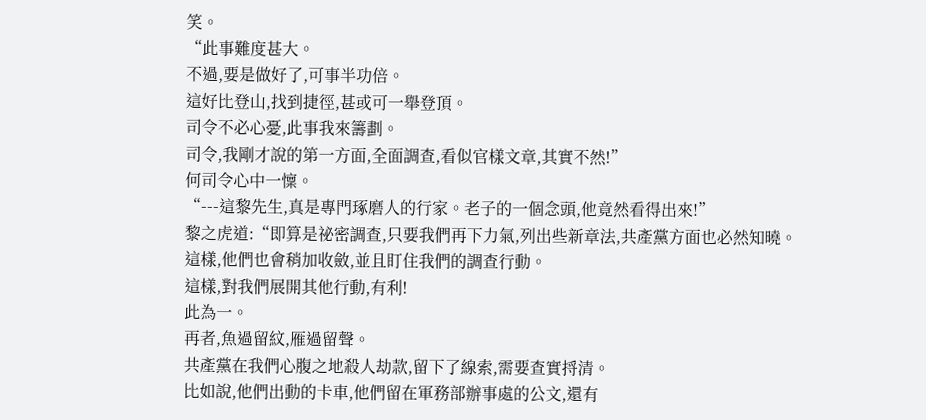笑。
“此事難度甚大。
不過,要是做好了,可事半功倍。
這好比登山,找到捷徑,甚或可一舉登頂。
司令不必心憂,此事我來籌劃。
司令,我剛才說的第一方面,全面調查,看似官樣文章,其實不然!”
何司令心中一懍。
“---這黎先生,真是專門琢磨人的行家。老子的一個念頭,他竟然看得出來!”
黎之虎道:“即算是祕密調查,只要我們再下力氣,列出些新章法,共產黨方面也必然知曉。
這樣,他們也會稍加收斂,並且盯住我們的調查行動。
這樣,對我們展開其他行動,有利!
此為一。
再者,魚過留紋,雁過留聲。
共產黨在我們心腹之地殺人劫款,留下了線索,需要查實捋清。
比如說,他們出動的卡車,他們留在軍務部辦事處的公文,還有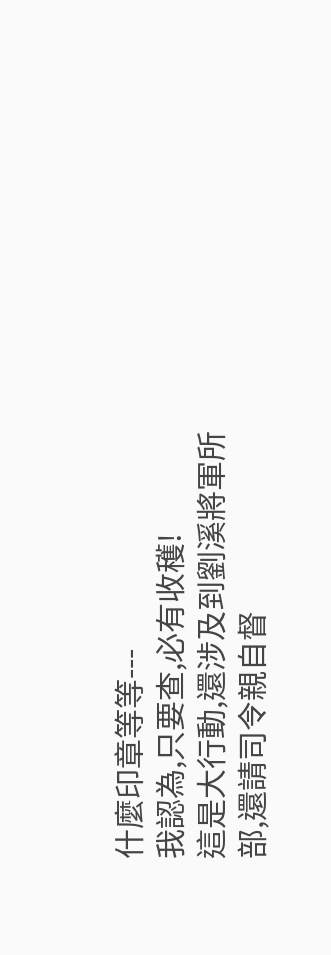什麼印章等等---
我認為,只要查,必有收穫!
這是大行動,還涉及到劉溪將軍所部,還請司令親自督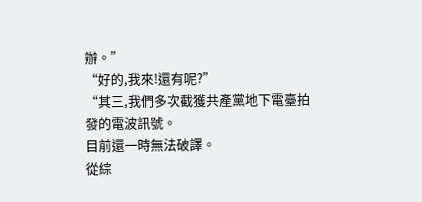辦。”
“好的,我來!還有呢?”
“其三,我們多次截獲共產黨地下電臺拍發的電波訊號。
目前還一時無法破譯。
從綜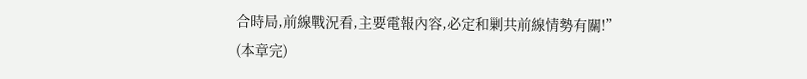合時局,前線戰況看,主要電報內容,必定和剿共前線情勢有關!”
(本章完)